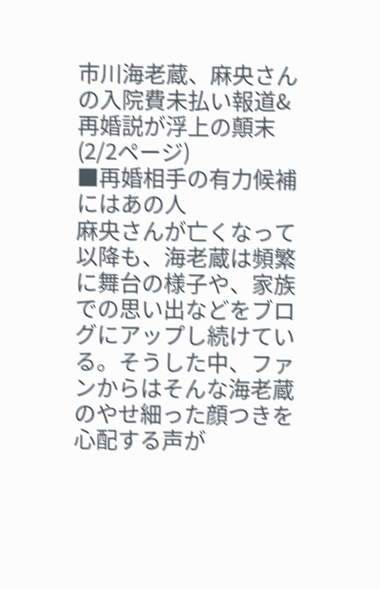市川海老蔵、麻央さんの入院費未払い報道&再婚説が浮上の顛末 (2/2ページ)
■再婚相手の有力候補にはあの人
麻央さんが亡くなって以降も、海老蔵は頻繁に舞台の様子や、家族での思い出などをブログにアップし続けている。そうした中、ファンからはそんな海老蔵のやせ細った顔つきを心配する声が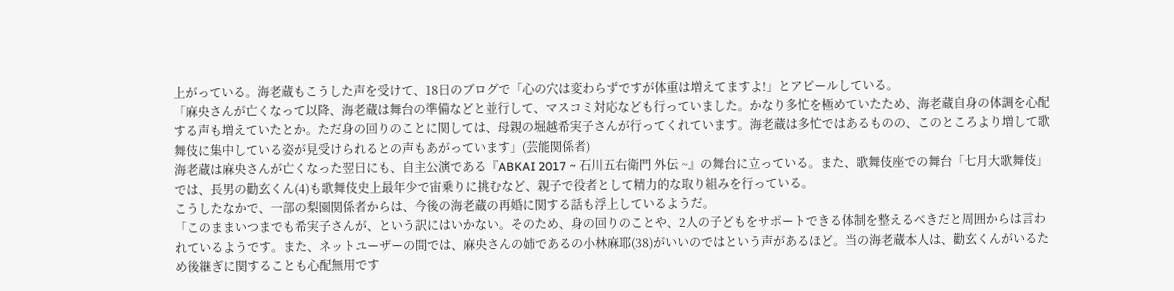上がっている。海老蔵もこうした声を受けて、18日のブログで「心の穴は変わらずですが体重は増えてますよ!」とアピールしている。
「麻央さんが亡くなって以降、海老蔵は舞台の準備などと並行して、マスコミ対応なども行っていました。かなり多忙を極めていたため、海老蔵自身の体調を心配する声も増えていたとか。ただ身の回りのことに関しては、母親の堀越希実子さんが行ってくれています。海老蔵は多忙ではあるものの、このところより増して歌舞伎に集中している姿が見受けられるとの声もあがっています」(芸能関係者)
海老蔵は麻央さんが亡くなった翌日にも、自主公演である『ABKAI 2017 ~ 石川五右衛門 外伝 ~』の舞台に立っている。また、歌舞伎座での舞台「七月大歌舞伎」では、長男の勸玄くん(4)も歌舞伎史上最年少で宙乗りに挑むなど、親子で役者として精力的な取り組みを行っている。
こうしたなかで、一部の梨園関係者からは、今後の海老蔵の再婚に関する話も浮上しているようだ。
「このままいつまでも希実子さんが、という訳にはいかない。そのため、身の回りのことや、2人の子どもをサポートできる体制を整えるべきだと周囲からは言われているようです。また、ネットユーザーの間では、麻央さんの姉であるの小林麻耶(38)がいいのではという声があるほど。当の海老蔵本人は、勸玄くんがいるため後継ぎに関することも心配無用です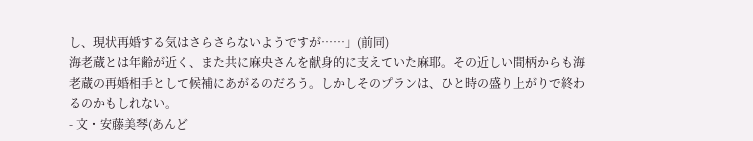し、現状再婚する気はさらさらないようですが……」(前同)
海老蔵とは年齢が近く、また共に麻央さんを献身的に支えていた麻耶。その近しい間柄からも海老蔵の再婚相手として候補にあがるのだろう。しかしそのプランは、ひと時の盛り上がりで終わるのかもしれない。
- 文・安藤美琴(あんど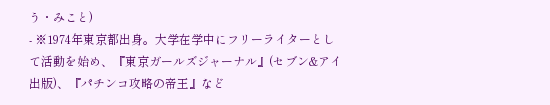う・みこと)
- ※1974年東京都出身。大学在学中にフリーライターとして活動を始め、『東京ガールズジャーナル』(セブン&アイ出版)、『パチンコ攻略の帝王』など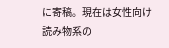に寄稿。現在は女性向け読み物系の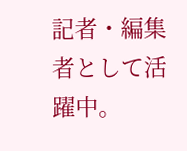記者・編集者として活躍中。